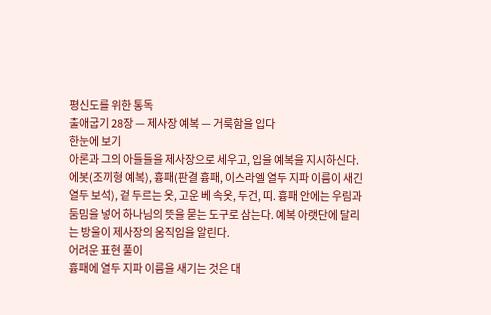평신도를 위한 통독
출애굽기 28장 — 제사장 예복 — 거룩함을 입다
한눈에 보기
아론과 그의 아들들을 제사장으로 세우고, 입을 예복을 지시하신다. 에봇(조끼형 예복), 흉패(판결 흉패, 이스라엘 열두 지파 이름이 새긴 열두 보석), 겉 두르는 옷, 고운 베 속옷, 두건, 띠. 흉패 안에는 우림과 둠밈을 넣어 하나님의 뜻을 묻는 도구로 삼는다. 예복 아랫단에 달리는 방울이 제사장의 움직임을 알린다.
어려운 표현 풀이
흉패에 열두 지파 이름을 새기는 것은 대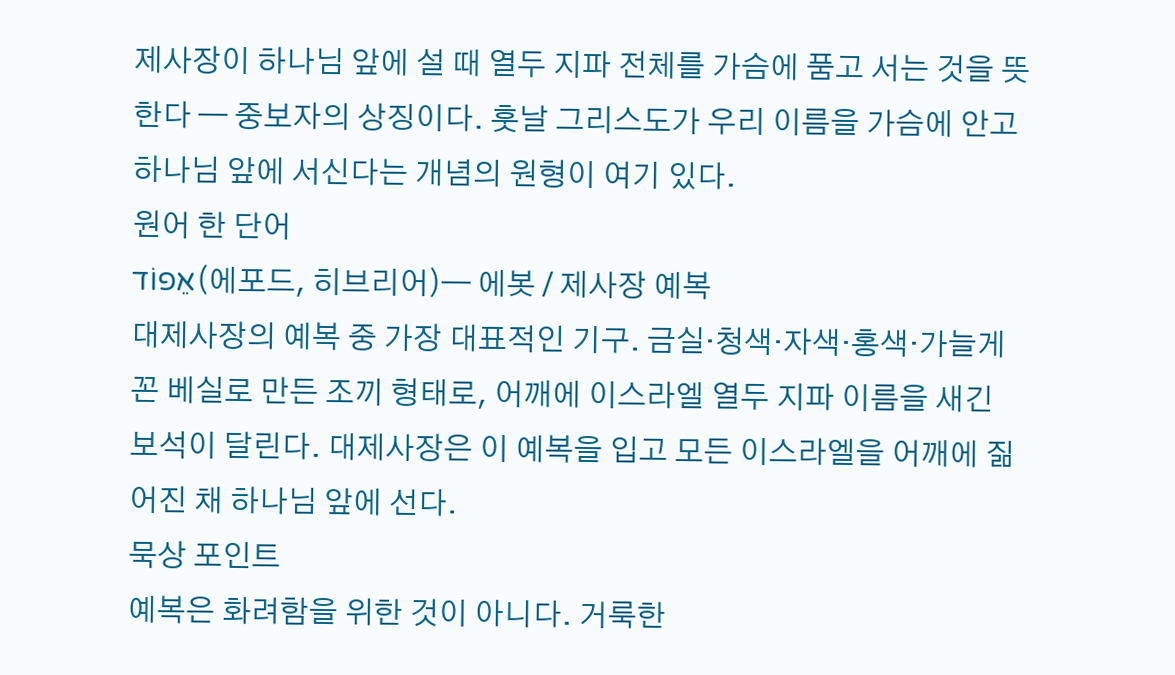제사장이 하나님 앞에 설 때 열두 지파 전체를 가슴에 품고 서는 것을 뜻한다 — 중보자의 상징이다. 훗날 그리스도가 우리 이름을 가슴에 안고 하나님 앞에 서신다는 개념의 원형이 여기 있다.
원어 한 단어
אֵפוֹד(에포드, 히브리어)— 에봇 / 제사장 예복
대제사장의 예복 중 가장 대표적인 기구. 금실·청색·자색·홍색·가늘게 꼰 베실로 만든 조끼 형태로, 어깨에 이스라엘 열두 지파 이름을 새긴 보석이 달린다. 대제사장은 이 예복을 입고 모든 이스라엘을 어깨에 짊어진 채 하나님 앞에 선다.
묵상 포인트
예복은 화려함을 위한 것이 아니다. 거룩한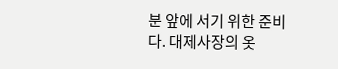분 앞에 서기 위한 준비다. 대제사장의 옷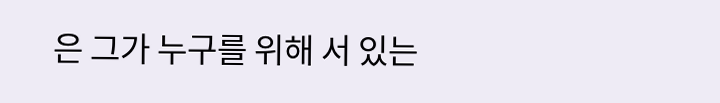은 그가 누구를 위해 서 있는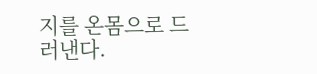지를 온몸으로 드러낸다.